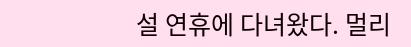설 연휴에 다녀왔다. 멀리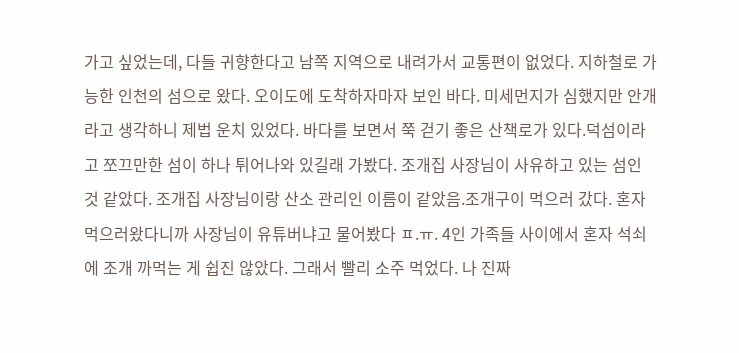가고 싶었는데, 다들 귀향한다고 남쪽 지역으로 내려가서 교통편이 없었다. 지하철로 가능한 인천의 섬으로 왔다. 오이도에 도착하자마자 보인 바다. 미세먼지가 심했지만 안개라고 생각하니 제법 운치 있었다. 바다를 보면서 쭉 걷기 좋은 산책로가 있다.덕섬이라고 쪼끄만한 섬이 하나 튀어나와 있길래 가봤다. 조개집 사장님이 사유하고 있는 섬인 것 같았다. 조개집 사장님이랑 산소 관리인 이름이 같았음.조개구이 먹으러 갔다. 혼자 먹으러왔다니까 사장님이 유튜버냐고 물어봤다 ㅍ.ㅠ. 4인 가족들 사이에서 혼자 석쇠에 조개 까먹는 게 쉽진 않았다. 그래서 빨리 소주 먹었다. 나 진짜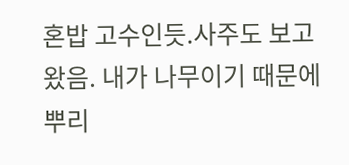혼밥 고수인듯.사주도 보고 왔음. 내가 나무이기 때문에 뿌리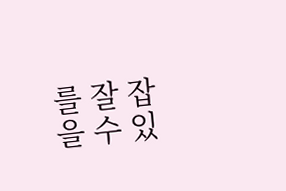를 잘 잡을 수 있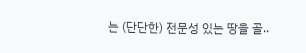는 (단단한) 전문성 있는 땅을 골..